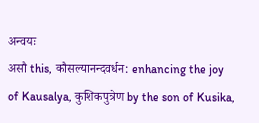अन्वयः
असौ this, कौसल्यानन्दवर्धन: enhancing the joy of Kausalya, कुशिकपुत्रेण by the son of Kusika,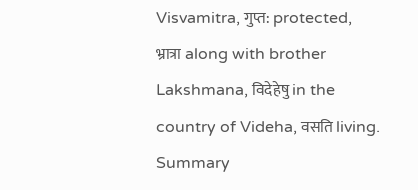Visvamitra, गुप्त: protected, भ्रात्रा along with brother Lakshmana, विदेहेषु in the country of Videha, वसति living.
Summary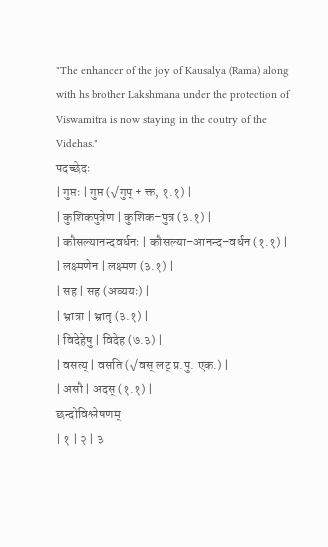"The enhancer of the joy of Kausalya (Rama) along with hs brother Lakshmana under the protection of Viswamitra is now staying in the coutry of the Videhas."
पदच्छेदः
| गुप्तः | गुप्त (√गुप् + क्त, १.१) |
| कुशिकपुत्रेण | कुशिक–पुत्र (३.१) |
| कौसल्यानन्दवर्धनः | कौसल्या–आनन्द–वर्धन (१.१) |
| लक्ष्मणेन | लक्ष्मण (३.१) |
| सह | सह (अव्ययः) |
| भ्रात्रा | भ्रातृ (३.१) |
| विदेहेषु | विदेह (७.३) |
| वसत्य् | वसति (√वस् लट् प्र.पु. एक.) |
| असौ | अदस् (१.१) |
छन्दोविश्लेषणम्
| १ | २ | ३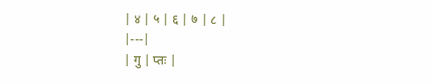| ४ | ५ | ६ | ७ | ८ |
|---|
| गु | प्तः |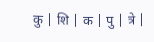कु | शि | क | पु | त्रे |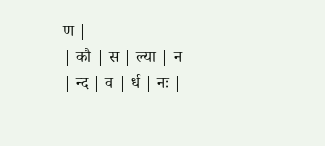ण |
| कौ | स | ल्या | न | न्द | व | र्ध | नः |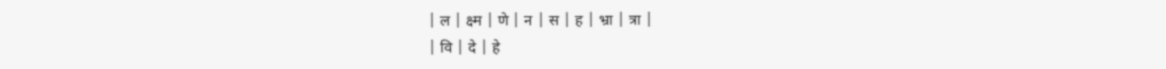| ल | क्ष्म | णे | न | स | ह | भ्रा | त्रा |
| वि | दे | हे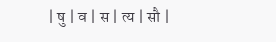| षु | व | स | त्य | सौ |